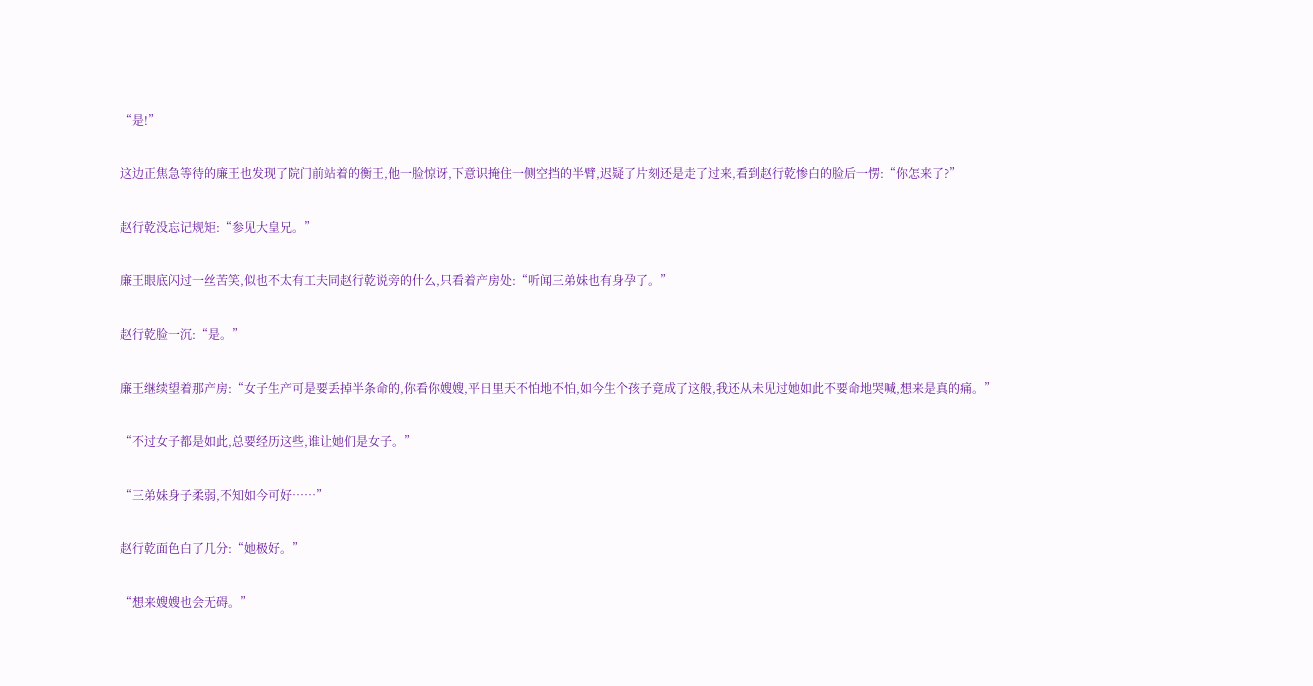“是!”

这边正焦急等待的廉王也发现了院门前站着的衡王,他一脸惊讶,下意识掩住一侧空挡的半臂,迟疑了片刻还是走了过来,看到赵行乾惨白的脸后一愣:“你怎来了?”

赵行乾没忘记规矩:“参见大皇兄。”

廉王眼底闪过一丝苦笑,似也不太有工夫同赵行乾说旁的什么,只看着产房处:“听闻三弟妹也有身孕了。”

赵行乾脸一沉:“是。”

廉王继续望着那产房:“女子生产可是要丢掉半条命的,你看你嫂嫂,平日里天不怕地不怕,如今生个孩子竟成了这般,我还从未见过她如此不要命地哭喊,想来是真的痛。”

“不过女子都是如此,总要经历这些,谁让她们是女子。”

“三弟妹身子柔弱,不知如今可好……”

赵行乾面色白了几分:“她极好。”

“想来嫂嫂也会无碍。”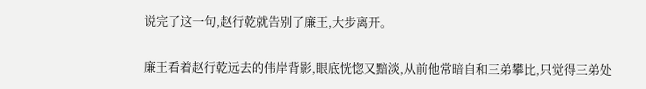说完了这一句,赵行乾就告别了廉王,大步离开。

廉王看着赵行乾远去的伟岸背影,眼底恍惚又黯淡,从前他常暗自和三弟攀比,只觉得三弟处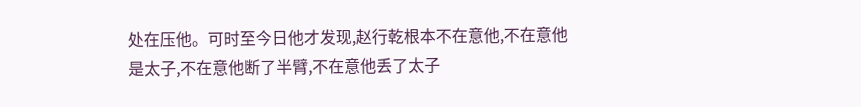处在压他。可时至今日他才发现,赵行乾根本不在意他,不在意他是太子,不在意他断了半臂,不在意他丢了太子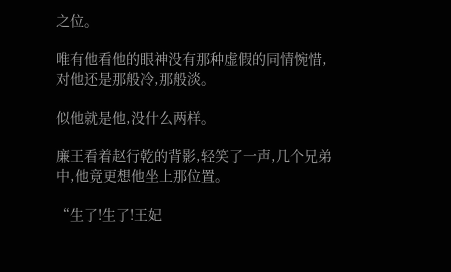之位。

唯有他看他的眼神没有那种虚假的同情惋惜,对他还是那般冷,那般淡。

似他就是他,没什么两样。

廉王看着赵行乾的背影,轻笑了一声,几个兄弟中,他竟更想他坐上那位置。

“生了!生了!王妃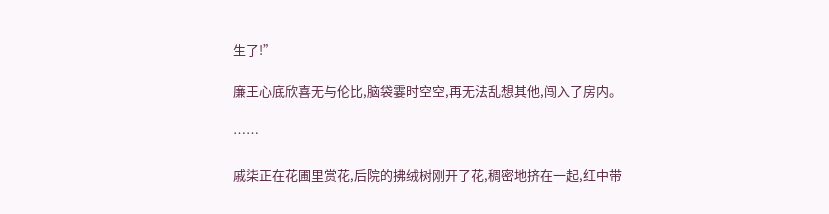生了!”

廉王心底欣喜无与伦比,脑袋霎时空空,再无法乱想其他,闯入了房内。

……

戚柒正在花圃里赏花,后院的拂绒树刚开了花,稠密地挤在一起,红中带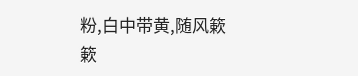粉,白中带黄,随风簌簌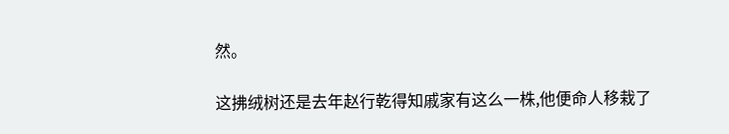然。

这拂绒树还是去年赵行乾得知戚家有这么一株,他便命人移栽了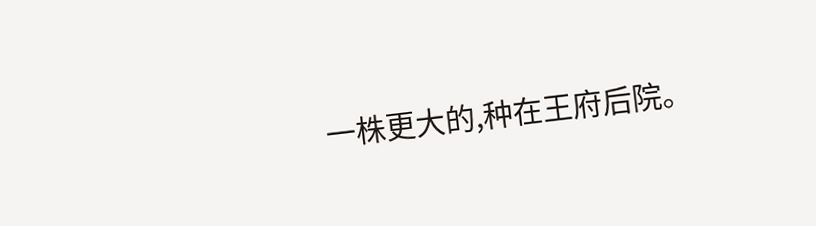一株更大的,种在王府后院。